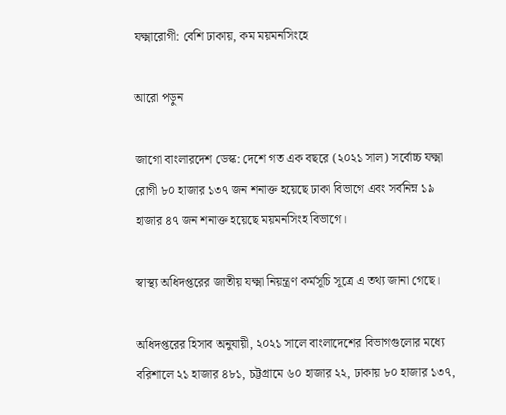যক্ষ্মারোগী: বেশি ঢাকায়, কম ময়মনসিংহে

আরো পড়ুন

জাগো বাংলারদেশ ডেস্ক: দেশে গত এক বছরে (২০২১ সাল) সর্বোচ্চ যক্ষ্মা রোগী ৮০ হাজার ১৩৭ জন শনাক্ত হয়েছে ঢাকা বিভাগে এবং সর্বনিম্ন ১৯ হাজার ৪৭ জন শনাক্ত হয়েছে ময়মনসিংহ বিভাগে।

স্বাস্থ্য অধিদপ্তরের জাতীয় যক্ষ্মা নিয়ন্ত্রণ কর্মসূচি সূত্রে এ তথ্য জানা গেছে।

অধিদপ্তরের হিসাব অনুযায়ী, ২০২১ সালে বাংলাদেশের বিভাগগুলোর মধ্যে বরিশালে ২১ হাজার ৪৮১, চট্টগ্রামে ৬০ হাজার ২২, ঢাকায় ৮০ হাজার ১৩৭,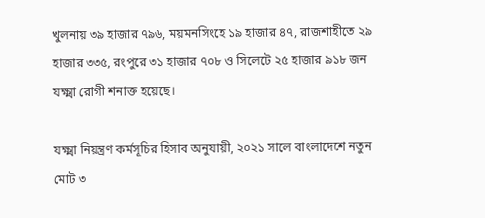খুলনায় ৩৯ হাজার ৭৯৬, ময়মনসিংহে ১৯ হাজার ৪৭, রাজশাহীতে ২৯ হাজার ৩৩৫, রংপুরে ৩১ হাজার ৭০৮ ও সিলেটে ২৫ হাজার ৯১৮ জন যক্ষ্মা রোগী শনাক্ত হয়েছে।

যক্ষ্মা নিয়ন্ত্রণ কর্মসূচির হিসাব অনুযায়ী, ২০২১ সালে বাংলাদেশে নতুন মোট ৩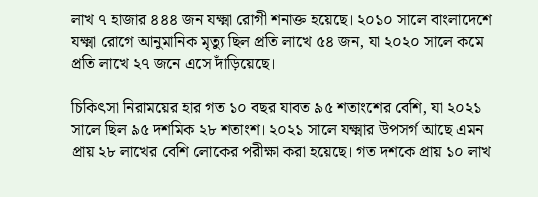লাখ ৭ হাজার ৪৪৪ জন যক্ষ্মা রোগী শনাক্ত হয়েছে। ২০১০ সালে বাংলাদেশে যক্ষ্মা রোগে আনুমানিক মৃত্যু ছিল প্রতি লাখে ৫৪ জন, যা ২০২০ সালে কমে প্রতি লাখে ২৭ জনে এসে দাঁড়িয়েছে।

চিকিৎসা নিরাময়ের হার গত ১০ বছর যাবত ৯৫ শতাংশের বেশি, যা ২০২১ সালে ছিল ৯৫ দশমিক ২৮ শতাংশ। ২০২১ সালে যক্ষ্মার উপসর্গ আছে এমন প্রায় ২৮ লাখের বেশি লোকের পরীক্ষা করা হয়েছে। গত দশকে প্রায় ১০ লাখ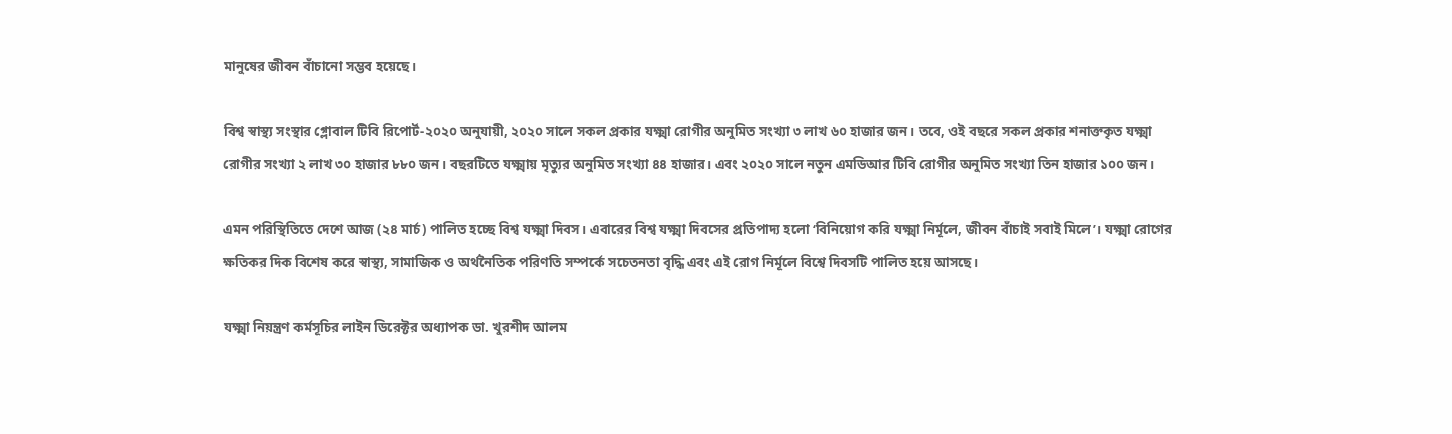মানুষের জীবন বাঁচানো সম্ভব হয়েছে।

বিশ্ব স্বাস্থ্য সংস্থার গ্লোবাল টিবি রিপোর্ট-২০২০ অনুযায়ী, ২০২০ সালে সকল প্রকার যক্ষ্মা রোগীর অনুমিত সংখ্যা ৩ লাখ ৬০ হাজার জন। তবে, ওই বছরে সকল প্রকার শনাক্তকৃত যক্ষ্মা রোগীর সংখ্যা ২ লাখ ৩০ হাজার ৮৮০ জন। বছরটিতে যক্ষ্মায় মৃত্যুর অনুমিত সংখ্যা ৪৪ হাজার। এবং ২০২০ সালে নতুন এমডিআর টিবি রোগীর অনুমিত সংখ্যা তিন হাজার ১০০ জন।

এমন পরিস্থিতিতে দেশে আজ (২৪ মার্চ) পালিত হচ্ছে বিশ্ব যক্ষ্মা দিবস। এবারের বিশ্ব যক্ষ্মা দিবসের প্রতিপাদ্য হলো ‘বিনিয়োগ করি যক্ষ্মা নির্মূলে, জীবন বাঁচাই সবাই মিলে’। যক্ষ্মা রোগের ক্ষতিকর দিক বিশেষ করে স্বাস্থ্য, সামাজিক ও অর্থনৈতিক পরিণতি সম্পর্কে সচেতনতা বৃদ্ধি এবং এই রোগ নির্মূলে বিশ্বে দিবসটি পালিত হয়ে আসছে।

যক্ষ্মা নিয়ন্ত্রণ কর্মসূচির লাইন ডিরেক্টর অধ্যাপক ডা. খুরশীদ আলম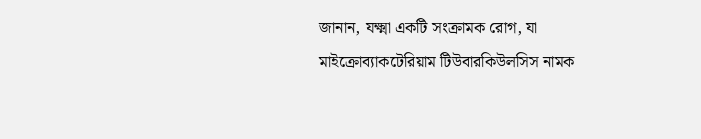জানান, যক্ষ্মা একটি সংক্রামক রোগ, যা মাইক্রোব্যাকটেরিয়াম টিউবারকিউলসিস নামক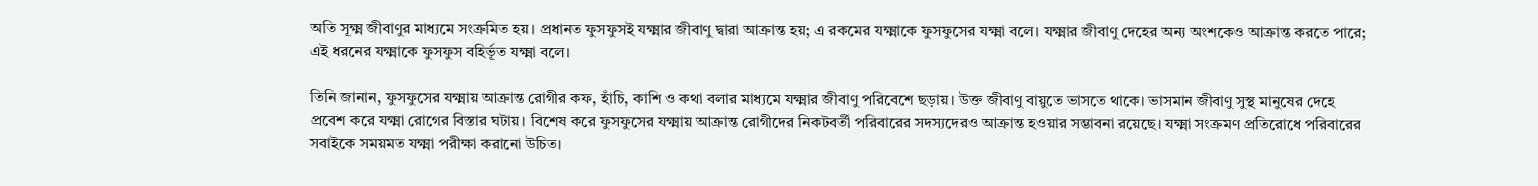অতি সূক্ষ্ম জীবাণুর মাধ্যমে সংক্রমিত হয়। প্রধানত ফুসফুসই যক্ষ্মার জীবাণু দ্বারা আক্রান্ত হয়; এ রকমের যক্ষ্মাকে ফুসফুসের যক্ষ্মা বলে। যক্ষ্মার জীবাণু দেহের অন্য অংশকেও আক্রান্ত করতে পারে; এই ধরনের যক্ষ্মাকে ফুসফুস বহির্ভূত যক্ষ্মা বলে।

তিনি জানান, ফুসফুসের যক্ষ্মায় আক্রান্ত রোগীর কফ, হাঁচি, কাশি ও কথা বলার মাধ্যমে যক্ষ্মার জীবাণু পরিবেশে ছড়ায়। উক্ত জীবাণু বায়ুতে ভাসতে থাকে। ভাসমান জীবাণু সুস্থ মানুষের দেহে প্রবেশ করে যক্ষ্মা রোগের বিস্তার ঘটায়। বিশেষ করে ফুসফুসের যক্ষ্মায় আক্রান্ত রোগীদের নিকটবর্তী পরিবারের সদস্যদেরও আক্রান্ত হওয়ার সম্ভাবনা রয়েছে। যক্ষ্মা সংক্রমণ প্রতিরোধে পরিবারের সবাইকে সময়মত যক্ষ্মা পরীক্ষা করানো উচিত।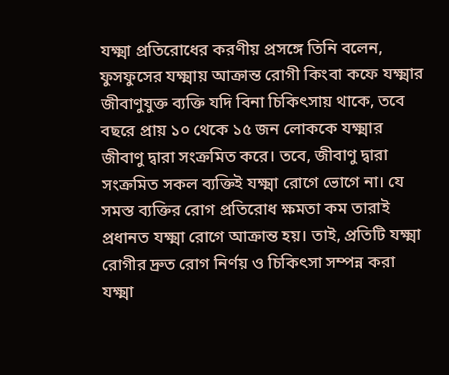যক্ষ্মা প্রতিরোধের করণীয় প্রসঙ্গে তিনি বলেন, ফুসফুসের যক্ষ্মায় আক্রান্ত রোগী কিংবা কফে যক্ষ্মার জীবাণুযুক্ত ব্যক্তি যদি বিনা চিকিৎসায় থাকে, তবে বছরে প্রায় ১০ থেকে ১৫ জন লোককে যক্ষ্মার জীবাণু দ্বারা সংক্রমিত করে। তবে, জীবাণু দ্বারা সংক্রমিত সকল ব্যক্তিই যক্ষ্মা রোগে ভোগে না। যে সমস্ত ব্যক্তির রোগ প্রতিরোধ ক্ষমতা কম তারাই প্রধানত যক্ষ্মা রোগে আক্রান্ত হয়। তাই, প্রতিটি যক্ষ্মা রোগীর দ্রুত রোগ নির্ণয় ও চিকিৎসা সম্পন্ন করা যক্ষ্মা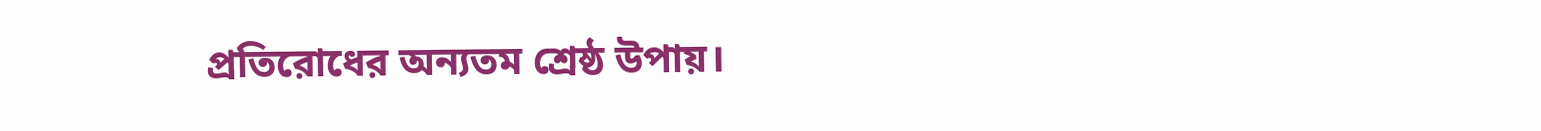প্রতিরোধের অন্যতম শ্রেষ্ঠ উপায়।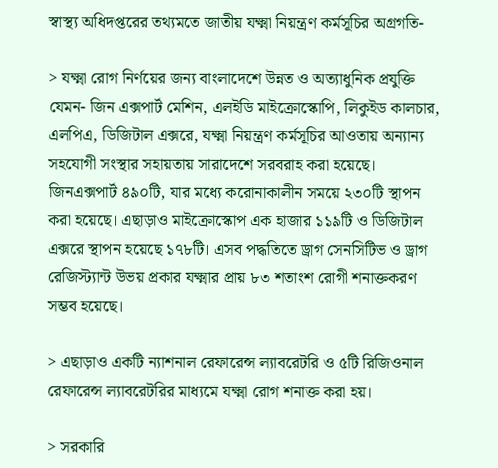স্বাস্থ্য অধিদপ্তরের তথ্যমতে জাতীয় যক্ষ্মা নিয়ন্ত্রণ কর্মসূচির অগ্রগতি-

> যক্ষ্মা রোগ নির্ণয়ের জন্য বাংলাদেশে উন্নত ও অত্যাধুনিক প্রযুক্তি যেমন- জিন এক্সপার্ট মেশিন, এলইডি মাইক্রোস্কোপি, লিকুইড কালচার, এলপিএ, ডিজিটাল এক্সরে, যক্ষ্মা নিয়ন্ত্রণ কর্মসূচির আওতায় অন্যান্য সহযোগী সংস্থার সহায়তায় সারাদেশে সরবরাহ করা হয়েছে। জিনএক্সপার্ট ৪৯০টি, যার মধ্যে করোনাকালীন সময়ে ২৩০টি স্থাপন করা হয়েছে। এছাড়াও মাইক্রোস্কোপ এক হাজার ১১৯টি ও ডিজিটাল এক্সরে স্থাপন হয়েছে ১৭৮টি। এসব পদ্ধতিতে ড্রাগ সেনসিটিভ ও ড্রাগ রেজিস্ট্যান্ট উভয় প্রকার যক্ষ্মার প্রায় ৮৩ শতাংশ রোগী শনাক্তকরণ সম্ভব হয়েছে।

> এছাড়াও একটি ন্যাশনাল রেফারেন্স ল্যাবরেটরি ও ৫টি রিজিওনাল রেফারেন্স ল্যাবরেটরির মাধ্যমে যক্ষ্মা রোগ শনাক্ত করা হয়।

> সরকারি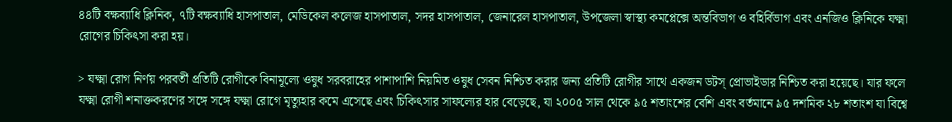৪৪টি বক্ষব্যাধি ক্লিনিক, ৭টি বক্ষব্যাধি হাসপাতাল, মেডিকেল কলেজ হাসপাতাল, সদর হাসপাতাল, জেনারেল হাসপাতাল, উপজেলা স্বাস্থ্য কমপ্লেক্সে অন্তবিভাগ ও বহির্বিভাগ এবং এনজিও ক্লিনিকে যক্ষ্মা রোগের চিকিৎসা করা হয়।

> যক্ষ্মা রোগ নির্ণয় পরবর্তী প্রতিটি রোগীকে বিনামূল্যে ওষুধ সরবরাহের পাশাপাশি নিয়মিত ওষুধ সেবন নিশ্চিত করার জন্য প্রতিটি রোগীর সাথে একজন ডটস্ প্রোভাইডার নিশ্চিত করা হয়েছে। যার ফলে যক্ষ্মা রোগী শনাক্তকরণের সঙ্গে সঙ্গে যক্ষ্মা রোগে মৃত্যুহার কমে এসেছে এবং চিকিৎসার সাফল্যের হার বেড়েছে, যা ২০০৫ সাল থেকে ৯৫ শতাংশের বেশি এবং বর্তমানে ৯৫ দশমিক ২৮ শতাংশ যা বিশ্বে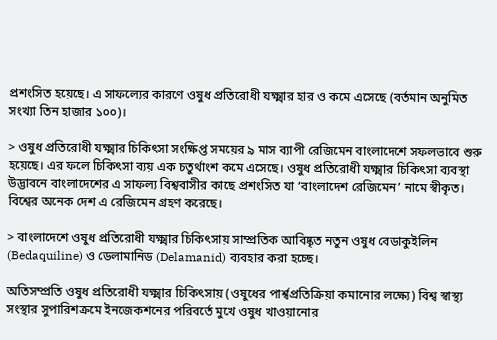প্রশংসিত হয়েছে। এ সাফল্যের কারণে ওষুধ প্রতিরোধী যক্ষ্মার হার ও কমে এসেছে (বর্তমান অনুমিত সংখ্যা তিন হাজার ১০০)।

> ওষুধ প্রতিরোধী যক্ষ্মার চিকিৎসা সংক্ষিপ্ত সময়ের ৯ মাস ব্যাপী রেজিমেন বাংলাদেশে সফলভাবে শুরু হয়েছে। এর ফলে চিকিৎসা ব্যয় এক চতুর্থাংশ কমে এসেছে। ওষুধ প্রতিরোধী যক্ষ্মার চিকিৎসা ব্যবস্থা উদ্ভাবনে বাংলাদেশের এ সাফল্য বিশ্ববাসীর কাছে প্রশংসিত যা ‘বাংলাদেশ রেজিমেন’ নামে স্বীকৃত। বিশ্বের অনেক দেশ এ রেজিমেন গ্রহণ করেছে।

> বাংলাদেশে ওষুধ প্রতিরোধী যক্ষ্মার চিকিৎসায় সাম্প্রতিক আবিষ্কৃত নতুন ওষুধ বেডাকুইলিন (Bedaquiline) ও ডেলামানিড (Delamanid) ব্যবহার করা হচ্ছে।

অতিসম্প্রতি ওষুধ প্রতিরোধী যক্ষ্মার চিকিৎসায় (ওষুধের পার্শ্বপ্রতিক্রিয়া কমানোর লক্ষ্যে) বিশ্ব স্বাস্থ্য সংস্থার সুপারিশক্রমে ইনজেকশনের পরিবর্তে মুখে ওষুধ খাওয়ানোর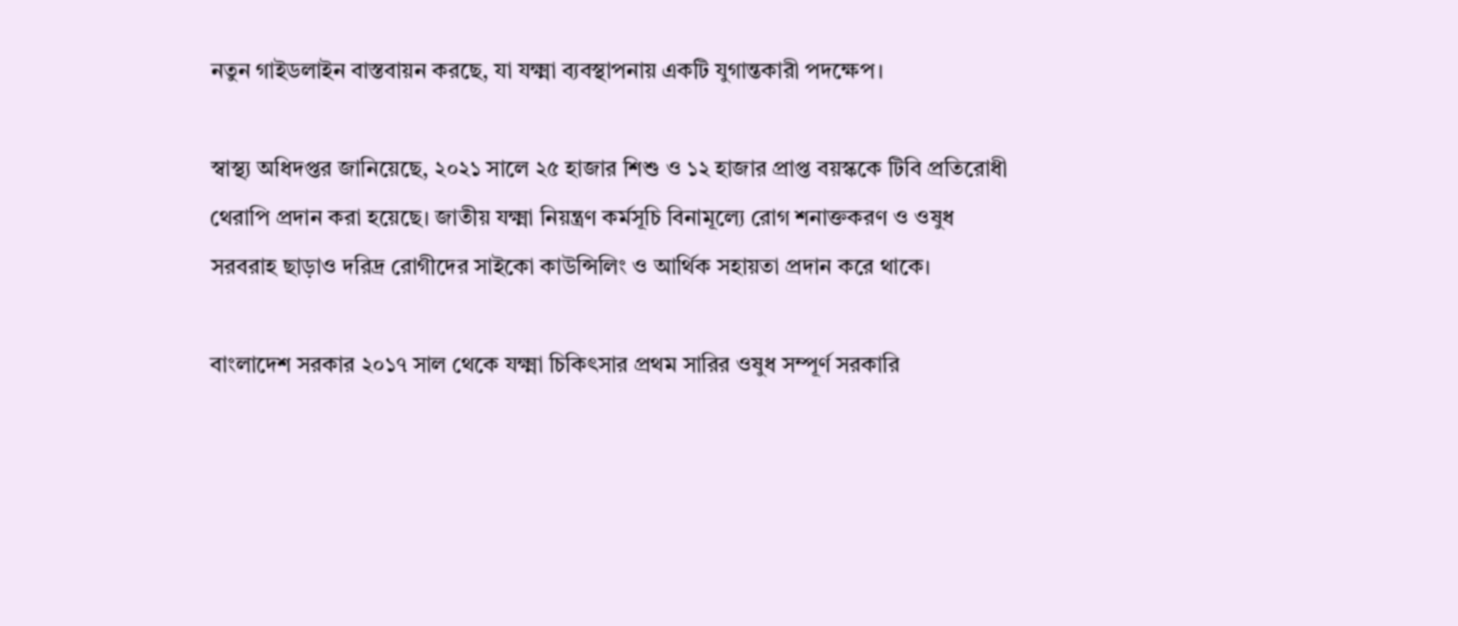নতুন গাইডলাইন বাস্তবায়ন করছে, যা যক্ষ্মা ব্যবস্থাপনায় একটি যুগান্তকারী পদক্ষেপ।

স্বাস্থ্য অধিদপ্তর জানিয়েছে, ২০২১ সালে ২৫ হাজার শিশু ও ১২ হাজার প্রাপ্ত বয়স্ককে টিবি প্রতিরোধী থেরাপি প্রদান করা হয়েছে। জাতীয় যক্ষ্মা নিয়ন্ত্রণ কর্মসূচি বিনামূল্যে রোগ শনাক্তকরণ ও ওষুধ সরবরাহ ছাড়াও দরিদ্র রোগীদের সাইকো কাউন্সিলিং ও আর্থিক সহায়তা প্রদান করে থাকে।

বাংলাদেশ সরকার ২০১৭ সাল থেকে যক্ষ্মা চিকিৎসার প্রথম সারির ওষুধ সম্পূর্ণ সরকারি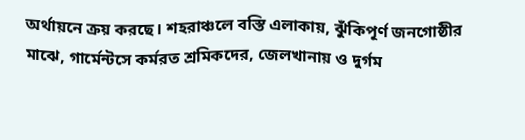অর্থায়নে ক্রয় করছে। শহরাঞ্চলে বস্তি এলাকায়, ঝুঁকিপূর্ণ জনগোষ্ঠীর মাঝে, গার্মেন্টসে কর্মরত শ্রমিকদের, জেলখানায় ও দুর্গম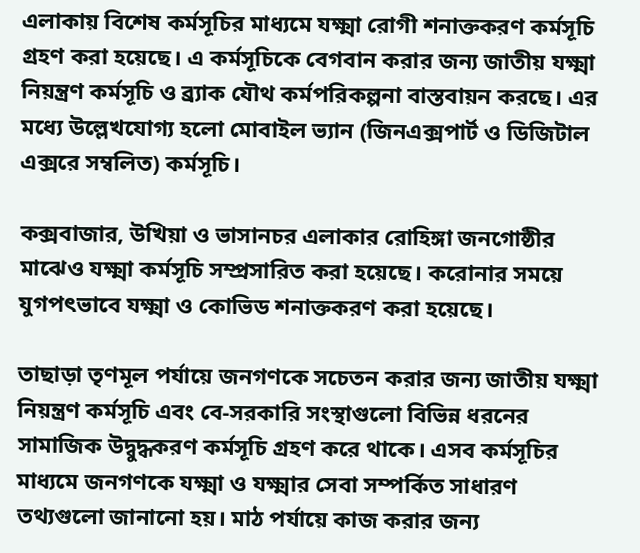এলাকায় বিশেষ কর্মসূচির মাধ্যমে যক্ষ্মা রোগী শনাক্তকরণ কর্মসূচি গ্রহণ করা হয়েছে। এ কর্মসূচিকে বেগবান করার জন্য জাতীয় যক্ষ্মা নিয়ন্ত্রণ কর্মসূচি ও ব্র্যাক যৌথ কর্মপরিকল্পনা বাস্তবায়ন করছে। এর মধ্যে উল্লেখযোগ্য হলো মোবাইল ভ্যান (জিনএক্সপার্ট ও ডিজিটাল এক্সরে সম্বলিত) কর্মসূচি।

কক্সবাজার, উখিয়া ও ভাসানচর এলাকার রোহিঙ্গা জনগোষ্ঠীর মাঝেও যক্ষ্মা কর্মসূচি সম্প্রসারিত করা হয়েছে। করোনার সময়ে যুগপৎভাবে যক্ষ্মা ও কোভিড শনাক্তকরণ করা হয়েছে।

তাছাড়া তৃণমূল পর্যায়ে জনগণকে সচেতন করার জন্য জাতীয় যক্ষ্মা নিয়ন্ত্রণ কর্মসূচি এবং বে-সরকারি সংস্থাগুলো বিভিন্ন ধরনের সামাজিক উদ্বুদ্ধকরণ কর্মসূচি গ্রহণ করে থাকে। এসব কর্মসূচির মাধ্যমে জনগণকে যক্ষ্মা ও যক্ষ্মার সেবা সম্পর্কিত সাধারণ তথ্যগুলো জানানো হয়। মাঠ পর্যায়ে কাজ করার জন্য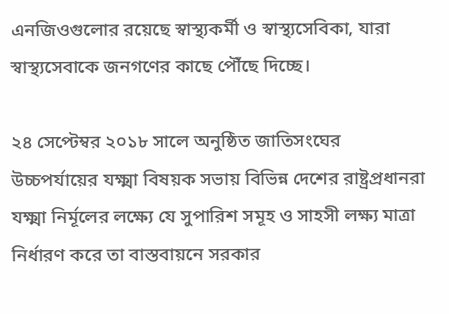এনজিওগুলোর রয়েছে স্বাস্থ্যকর্মী ও স্বাস্থ্যসেবিকা, যারা স্বাস্থ্যসেবাকে জনগণের কাছে পৌঁছে দিচ্ছে।

২৪ সেপ্টেম্বর ২০১৮ সালে অনুষ্ঠিত জাতিসংঘের উচ্চপর্যায়ের যক্ষ্মা বিষয়ক সভায় বিভিন্ন দেশের রাষ্ট্রপ্রধানরা যক্ষ্মা নির্মূলের লক্ষ্যে যে সুপারিশ সমূহ ও সাহসী লক্ষ্য মাত্রা নির্ধারণ করে তা বাস্তবায়নে সরকার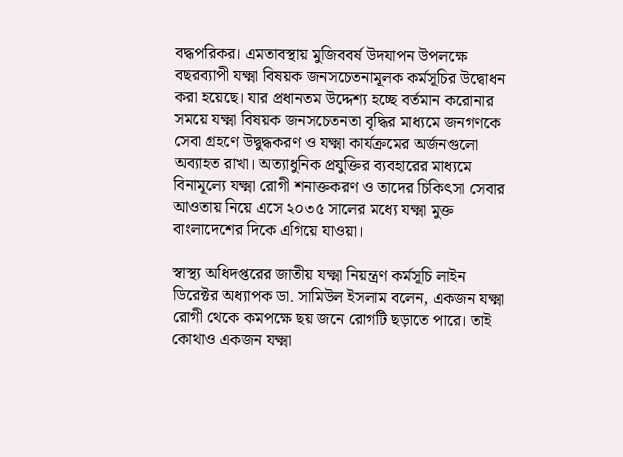বদ্ধপরিকর। এমতাবস্থায় মুজিববর্ষ উদযাপন উপলক্ষে বছরব্যাপী যক্ষ্মা বিষয়ক জনসচেতনামূলক কর্মসূচির উদ্বোধন করা হয়েছে। যার প্রধানতম উদ্দেশ্য হচ্ছে বর্তমান করোনার সময়ে যক্ষ্মা বিষয়ক জনসচেতনতা বৃদ্ধির মাধ্যমে জনগণকে সেবা গ্রহণে উদ্বুদ্ধকরণ ও যক্ষ্মা কার্যক্রমের অর্জনগুলো অব্যাহত রাখা। অত্যাধুনিক প্রযুক্তির ব্যবহারের মাধ্যমে বিনামূল্যে যক্ষ্মা রোগী শনাক্তকরণ ও তাদের চিকিৎসা সেবার আওতায় নিয়ে এসে ২০৩৫ সালের মধ্যে যক্ষ্মা মুক্ত বাংলাদেশের দিকে এগিয়ে যাওয়া।

স্বাস্থ্য অধিদপ্তরের জাতীয় যক্ষ্মা নিয়ন্ত্রণ কর্মসূচি লাইন ডিরেক্টর অধ্যাপক ডা. সামিউল ইসলাম বলেন, একজন যক্ষ্মা রোগী থেকে কমপক্ষে ছয় জনে রোগটি ছড়াতে পারে। তাই কোথাও একজন যক্ষ্মা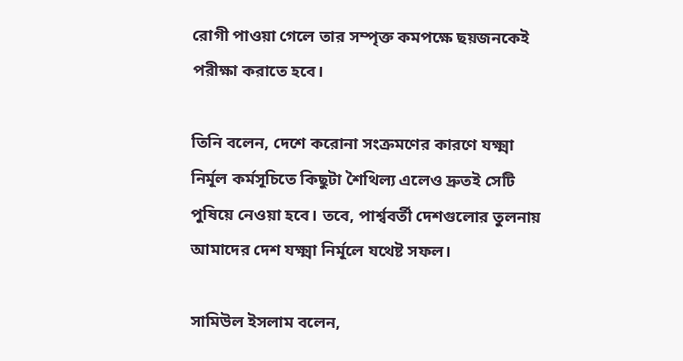রোগী পাওয়া গেলে তার সম্পৃক্ত কমপক্ষে ছয়জনকেই পরীক্ষা করাতে হবে।

তিনি বলেন, দেশে করোনা সংক্রমণের কারণে যক্ষ্মা নির্মূল কর্মসূচিতে কিছুটা শৈথিল্য এলেও দ্রুতই সেটি পুষিয়ে নেওয়া হবে। তবে, পার্শ্ববর্তী দেশগুলোর তুলনায় আমাদের দেশ যক্ষ্মা নির্মূলে যথেষ্ট সফল।

সামিউল ইসলাম বলেন,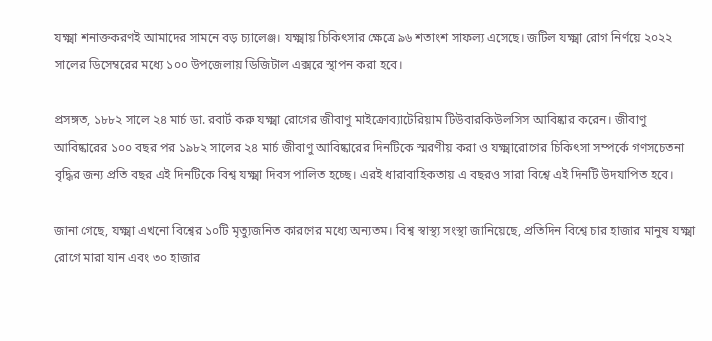যক্ষ্মা শনাক্তকরণই আমাদের সামনে বড় চ্যালেঞ্জ। যক্ষ্মায় চিকিৎসার ক্ষেত্রে ৯৬ শতাংশ সাফল্য এসেছে। জটিল যক্ষ্মা রোগ নির্ণয়ে ২০২২ সালের ডিসেম্বরের মধ্যে ১০০ উপজেলায় ডিজিটাল এক্সরে স্থাপন করা হবে।

প্রসঙ্গত, ১৮৮২ সালে ২৪ মার্চ ডা. রবার্ট করু যক্ষ্মা রোগের জীবাণু মাইক্রোব্যাটেরিয়াম টিউবারকিউলসিস আবিষ্কার করেন। জীবাণু আবিষ্কারের ১০০ বছর পর ১৯৮২ সালের ২৪ মার্চ জীবাণু আবিষ্কারের দিনটিকে স্মরণীয় করা ও যক্ষ্মারোগের চিকিৎসা সম্পর্কে গণসচেতনা বৃদ্ধির জন্য প্রতি বছর এই দিনটিকে বিশ্ব যক্ষ্মা দিবস পালিত হচ্ছে। এরই ধারাবাহিকতায় এ বছরও সারা বিশ্বে এই দিনটি উদযাপিত হবে।

জানা গেছে, যক্ষ্মা এখনো বিশ্বের ১০টি মৃত্যুজনিত কারণের মধ্যে অন্যতম। বিশ্ব স্বাস্থ্য সংস্থা জানিয়েছে, প্রতিদিন বিশ্বে চার হাজার মানুষ যক্ষ্মা রোগে মারা যান এবং ৩০ হাজার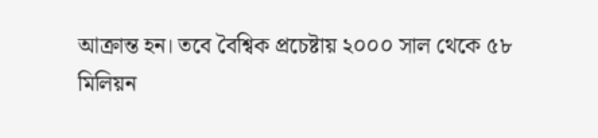আক্রান্ত হন। তবে বৈশ্বিক প্রচেষ্টায় ২০০০ সাল থেকে ৫৮ মিলিয়ন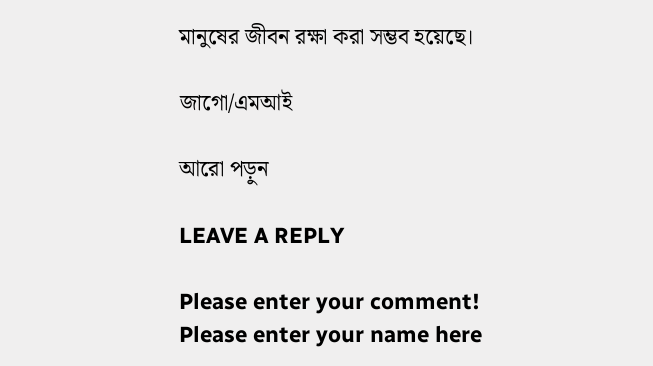মানুষের জীবন রক্ষা করা সম্ভব হয়েছে।

জাগো/এমআই

আরো পড়ুন

LEAVE A REPLY

Please enter your comment!
Please enter your name here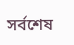সর্বশেষ